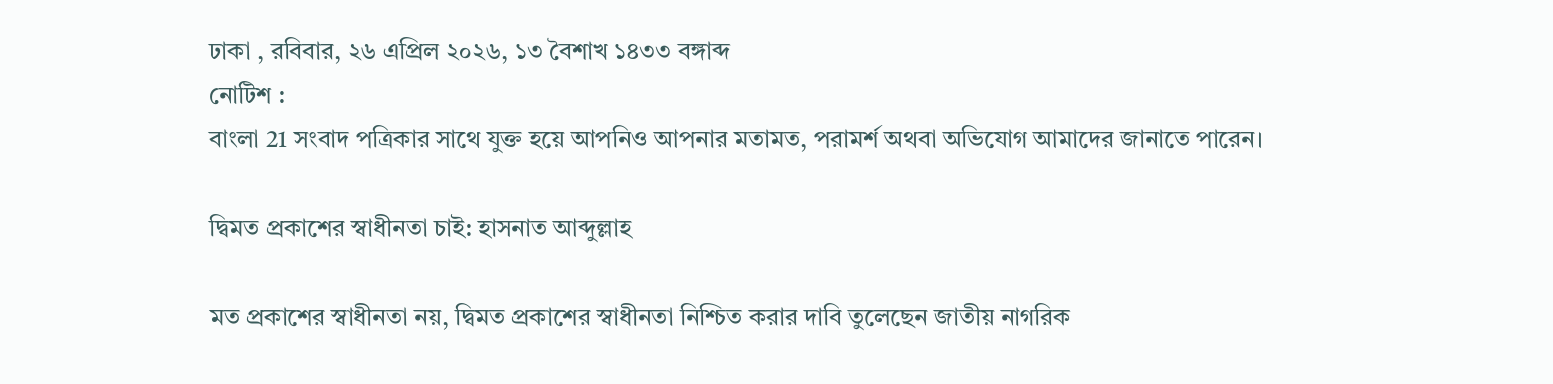ঢাকা , রবিবার, ২৬ এপ্রিল ২০২৬, ১৩ বৈশাখ ১৪৩৩ বঙ্গাব্দ
নোটিশ :
বাংলা 21 সংবাদ পত্রিকার সাথে যুক্ত হয়ে আপনিও আপনার মতামত, পরামর্শ অথবা অভিযোগ আমাদের জানাতে পারেন।

দ্বিমত প্রকাশের স্বাধীনতা চাই: হাসনাত আব্দুল্লাহ

মত প্রকাশের স্বাধীনতা নয়, দ্বিমত প্রকাশের স্বাধীনতা নিশ্চিত করার দাবি তুলেছেন জাতীয় নাগরিক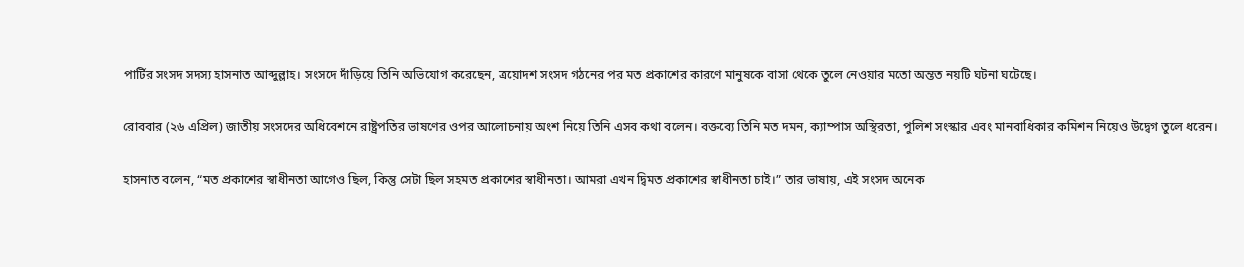পার্টির সংসদ সদস্য হাসনাত আব্দুল্লাহ। সংসদে দাঁড়িয়ে তিনি অভিযোগ করেছেন, ত্রয়োদশ সংসদ গঠনের পর মত প্রকাশের কারণে মানুষকে বাসা থেকে তুলে নেওয়ার মতো অন্তত নয়টি ঘটনা ঘটেছে।

রোববার (২৬ এপ্রিল) জাতীয় সংসদের অধিবেশনে রাষ্ট্রপতির ভাষণের ওপর আলোচনায় অংশ নিয়ে তিনি এসব কথা বলেন। বক্তব্যে তিনি মত দমন, ক্যাম্পাস অস্থিরতা, পুলিশ সংস্কার এবং মানবাধিকার কমিশন নিয়েও উদ্বেগ তুলে ধরেন।

হাসনাত বলেন, “মত প্রকাশের স্বাধীনতা আগেও ছিল, কিন্তু সেটা ছিল সহমত প্রকাশের স্বাধীনতা। আমরা এখন দ্বিমত প্রকাশের স্বাধীনতা চাই।” তার ভাষায়, এই সংসদ অনেক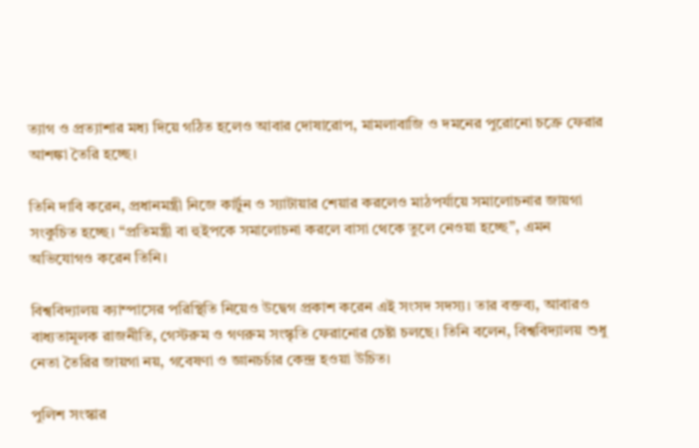ত্যাগ ও প্রত্যাশার মধ্য দিয়ে গঠিত হলেও আবার দোষারোপ, মামলাবাজি ও দমনের পুরোনো চক্রে ফেরার আশঙ্কা তৈরি হচ্ছে।

তিনি দাবি করেন, প্রধানমন্ত্রী নিজে কার্টুন ও স্যাটায়ার শেয়ার করলেও মাঠপর্যায়ে সমালোচনার জায়গা সংকুচিত হচ্ছে। “প্রতিমন্ত্রী বা হুইপকে সমালোচনা করলে বাসা থেকে তুলে নেওয়া হচ্ছে”, এমন অভিযোগও করেন তিনি।

বিশ্ববিদ্যালয় ক্যাম্পাসের পরিস্থিতি নিয়েও উদ্বেগ প্রকাশ করেন এই সংসদ সদস্য। তার বক্তব্য, আবারও বাধ্যতামূলক রাজনীতি, গেস্টরুম ও গণরুম সংস্কৃতি ফেরানোর চেষ্টা চলছে। তিনি বলেন, বিশ্ববিদ্যালয় শুধু নেতা তৈরির জায়গা নয়, গবেষণা ও জ্ঞানচর্চার কেন্দ্র হওয়া উচিত।

পুলিশ সংস্কার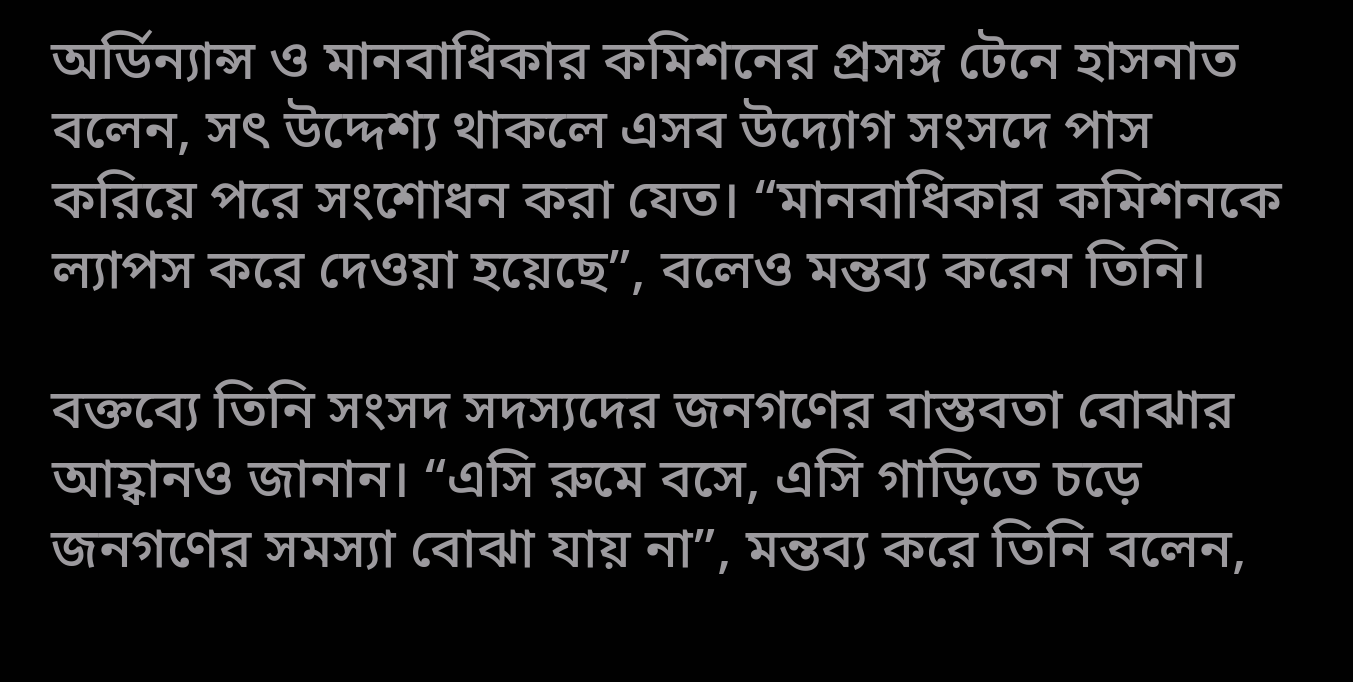অর্ডিন্যান্স ও মানবাধিকার কমিশনের প্রসঙ্গ টেনে হাসনাত বলেন, সৎ উদ্দেশ্য থাকলে এসব উদ্যোগ সংসদে পাস করিয়ে পরে সংশোধন করা যেত। “মানবাধিকার কমিশনকে ল্যাপস করে দেওয়া হয়েছে”, বলেও মন্তব্য করেন তিনি।

বক্তব্যে তিনি সংসদ সদস্যদের জনগণের বাস্তবতা বোঝার আহ্বানও জানান। “এসি রুমে বসে, এসি গাড়িতে চড়ে জনগণের সমস্যা বোঝা যায় না”, মন্তব্য করে তিনি বলেন,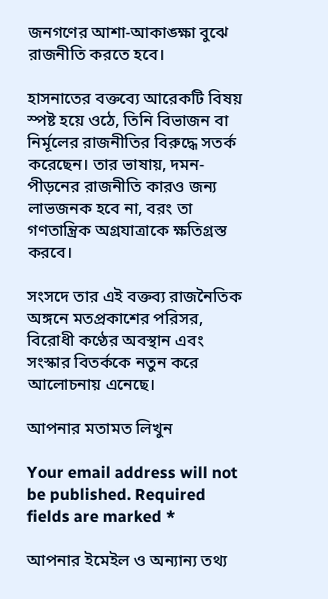জনগণের আশা-আকাঙ্ক্ষা বুঝে রাজনীতি করতে হবে।

হাসনাতের বক্তব্যে আরেকটি বিষয় স্পষ্ট হয়ে ওঠে, তিনি বিভাজন বা নির্মূলের রাজনীতির বিরুদ্ধে সতর্ক করেছেন। তার ভাষায়, দমন-পীড়নের রাজনীতি কারও জন্য লাভজনক হবে না, বরং তা গণতান্ত্রিক অগ্রযাত্রাকে ক্ষতিগ্রস্ত করবে।

সংসদে তার এই বক্তব্য রাজনৈতিক অঙ্গনে মতপ্রকাশের পরিসর, বিরোধী কণ্ঠের অবস্থান এবং সংস্কার বিতর্ককে নতুন করে আলোচনায় এনেছে।

আপনার মতামত লিখুন

Your email address will not be published. Required fields are marked *

আপনার ইমেইল ও অন্যান্য তথ্য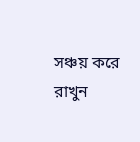সঞ্চয় করে রাখুন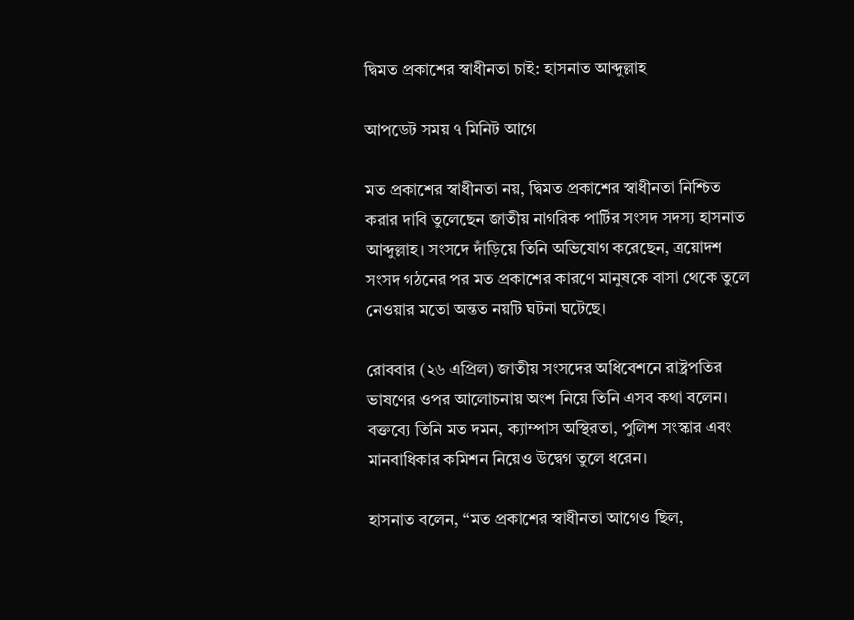দ্বিমত প্রকাশের স্বাধীনতা চাই: হাসনাত আব্দুল্লাহ

আপডেট সময় ৭ মিনিট আগে

মত প্রকাশের স্বাধীনতা নয়, দ্বিমত প্রকাশের স্বাধীনতা নিশ্চিত করার দাবি তুলেছেন জাতীয় নাগরিক পার্টির সংসদ সদস্য হাসনাত আব্দুল্লাহ। সংসদে দাঁড়িয়ে তিনি অভিযোগ করেছেন, ত্রয়োদশ সংসদ গঠনের পর মত প্রকাশের কারণে মানুষকে বাসা থেকে তুলে নেওয়ার মতো অন্তত নয়টি ঘটনা ঘটেছে।

রোববার (২৬ এপ্রিল) জাতীয় সংসদের অধিবেশনে রাষ্ট্রপতির ভাষণের ওপর আলোচনায় অংশ নিয়ে তিনি এসব কথা বলেন। বক্তব্যে তিনি মত দমন, ক্যাম্পাস অস্থিরতা, পুলিশ সংস্কার এবং মানবাধিকার কমিশন নিয়েও উদ্বেগ তুলে ধরেন।

হাসনাত বলেন, “মত প্রকাশের স্বাধীনতা আগেও ছিল,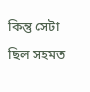কিন্তু সেটা ছিল সহমত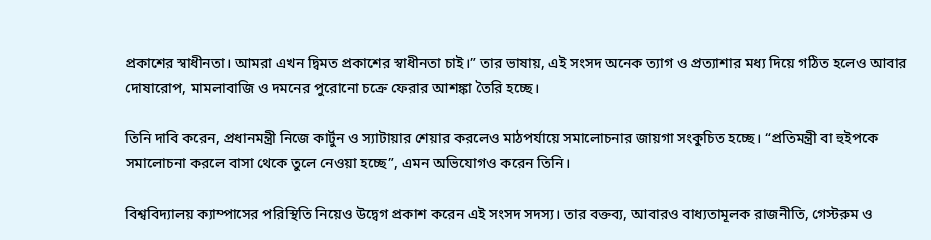প্রকাশের স্বাধীনতা। আমরা এখন দ্বিমত প্রকাশের স্বাধীনতা চাই।” তার ভাষায়, এই সংসদ অনেক ত্যাগ ও প্রত্যাশার মধ্য দিয়ে গঠিত হলেও আবার দোষারোপ, মামলাবাজি ও দমনের পুরোনো চক্রে ফেরার আশঙ্কা তৈরি হচ্ছে।

তিনি দাবি করেন, প্রধানমন্ত্রী নিজে কার্টুন ও স্যাটায়ার শেয়ার করলেও মাঠপর্যায়ে সমালোচনার জায়গা সংকুচিত হচ্ছে। “প্রতিমন্ত্রী বা হুইপকে সমালোচনা করলে বাসা থেকে তুলে নেওয়া হচ্ছে”, এমন অভিযোগও করেন তিনি।

বিশ্ববিদ্যালয় ক্যাম্পাসের পরিস্থিতি নিয়েও উদ্বেগ প্রকাশ করেন এই সংসদ সদস্য। তার বক্তব্য, আবারও বাধ্যতামূলক রাজনীতি, গেস্টরুম ও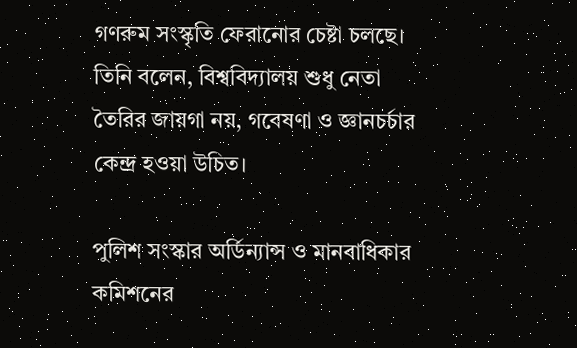গণরুম সংস্কৃতি ফেরানোর চেষ্টা চলছে। তিনি বলেন, বিশ্ববিদ্যালয় শুধু নেতা তৈরির জায়গা নয়, গবেষণা ও জ্ঞানচর্চার কেন্দ্র হওয়া উচিত।

পুলিশ সংস্কার অর্ডিন্যান্স ও মানবাধিকার কমিশনের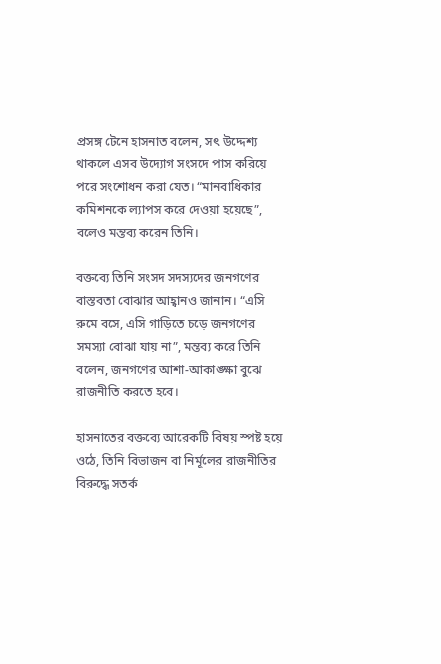প্রসঙ্গ টেনে হাসনাত বলেন, সৎ উদ্দেশ্য থাকলে এসব উদ্যোগ সংসদে পাস করিয়ে পরে সংশোধন করা যেত। “মানবাধিকার কমিশনকে ল্যাপস করে দেওয়া হয়েছে”, বলেও মন্তব্য করেন তিনি।

বক্তব্যে তিনি সংসদ সদস্যদের জনগণের বাস্তবতা বোঝার আহ্বানও জানান। “এসি রুমে বসে, এসি গাড়িতে চড়ে জনগণের সমস্যা বোঝা যায় না”, মন্তব্য করে তিনি বলেন, জনগণের আশা-আকাঙ্ক্ষা বুঝে রাজনীতি করতে হবে।

হাসনাতের বক্তব্যে আরেকটি বিষয় স্পষ্ট হয়ে ওঠে, তিনি বিভাজন বা নির্মূলের রাজনীতির বিরুদ্ধে সতর্ক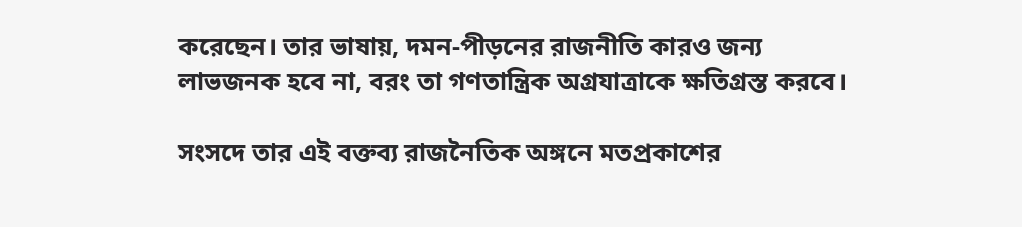করেছেন। তার ভাষায়, দমন-পীড়নের রাজনীতি কারও জন্য লাভজনক হবে না, বরং তা গণতান্ত্রিক অগ্রযাত্রাকে ক্ষতিগ্রস্ত করবে।

সংসদে তার এই বক্তব্য রাজনৈতিক অঙ্গনে মতপ্রকাশের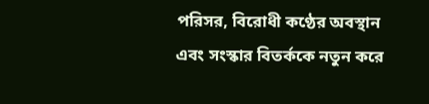পরিসর, বিরোধী কণ্ঠের অবস্থান এবং সংস্কার বিতর্ককে নতুন করে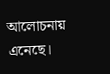আলোচনায় এনেছে।